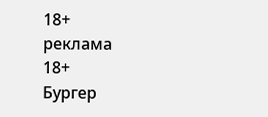18+
реклама
18+
Бургер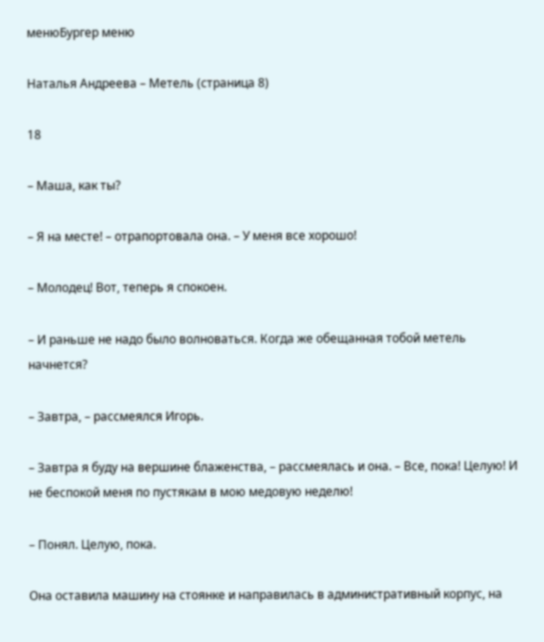менюБургер меню

Наталья Андреева – Метель (страница 8)

18

– Маша, как ты?

– Я на месте! – отрапортовала она. – У меня все хорошо!

– Молодец! Вот, теперь я спокоен.

– И раньше не надо было волноваться. Когда же обещанная тобой метель начнется?

– Завтра, – рассмеялся Игорь.

– Завтра я буду на вершине блаженства, – рассмеялась и она. – Все, пока! Целую! И не беспокой меня по пустякам в мою медовую неделю!

– Понял. Целую, пока.

Она оставила машину на стоянке и направилась в административный корпус, на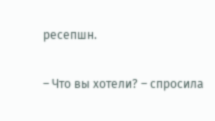ресепшн.

– Что вы хотели? – спросила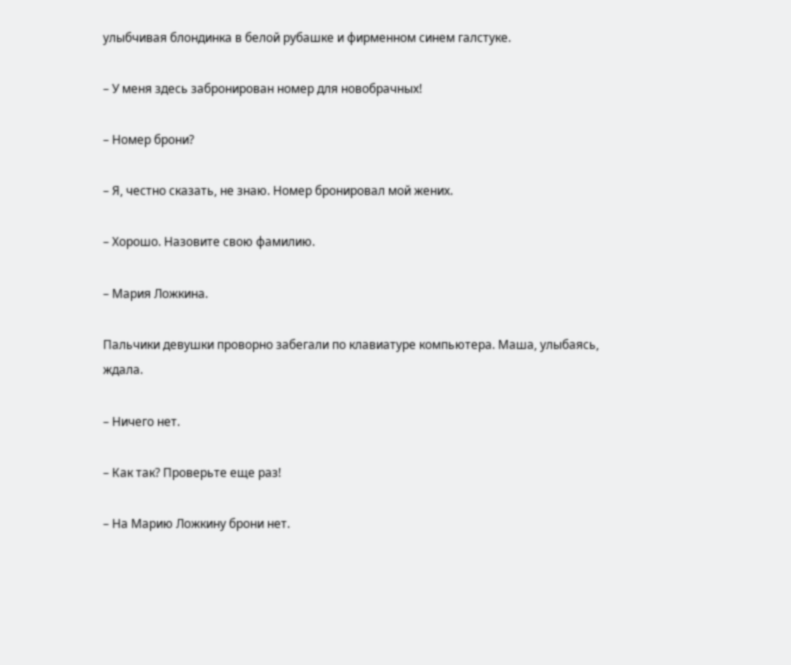улыбчивая блондинка в белой рубашке и фирменном синем галстуке.

– У меня здесь забронирован номер для новобрачных!

– Номер брони?

– Я, честно сказать, не знаю. Номер бронировал мой жених.

– Хорошо. Назовите свою фамилию.

– Мария Ложкина.

Пальчики девушки проворно забегали по клавиатуре компьютера. Маша, улыбаясь, ждала.

– Ничего нет.

– Как так? Проверьте еще раз!

– На Марию Ложкину брони нет.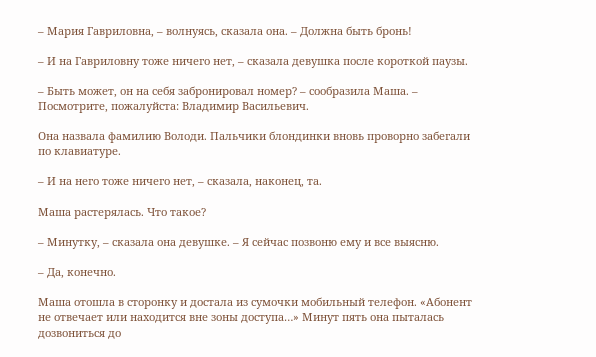– Мария Гавриловна, – волнуясь, сказала она. – Должна быть бронь!

– И на Гавриловну тоже ничего нет, – сказала девушка после короткой паузы.

– Быть может, он на себя забронировал номер? – сообразила Маша. – Посмотрите, пожалуйста: Владимир Васильевич.

Она назвала фамилию Володи. Пальчики блондинки вновь проворно забегали по клавиатуре.

– И на него тоже ничего нет, – сказала, наконец, та.

Маша растерялась. Что такое?

– Минутку, – сказала она девушке. – Я сейчас позвоню ему и все выясню.

– Да, конечно.

Маша отошла в сторонку и достала из сумочки мобильный телефон. «Абонент не отвечает или находится вне зоны доступа…» Минут пять она пыталась дозвониться до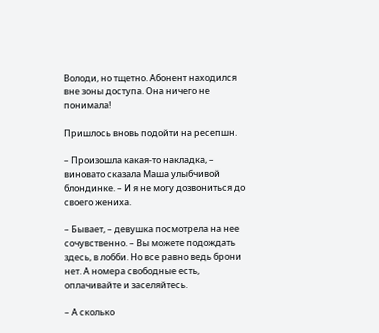Володи, но тщетно. Абонент находился вне зоны доступа. Она ничего не понимала!

Пришлось вновь подойти на ресепшн.

– Произошла какая-то накладка, – виновато сказала Маша улыбчивой блондинке. – И я не могу дозвониться до своего жениха.

– Бывает, – девушка посмотрела на нее сочувственно. – Вы можете подождать здесь, в лобби. Но все равно ведь брони нет. А номера свободные есть, оплачивайте и заселяйтесь.

– А сколько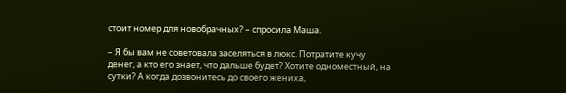стоит номер для новобрачных? – спросила Маша.

– Я бы вам не советовала заселяться в люкс. Потратите кучу денег, а кто его знает, что дальше будет? Хотите одноместный, на сутки? А когда дозвонитесь до своего жениха,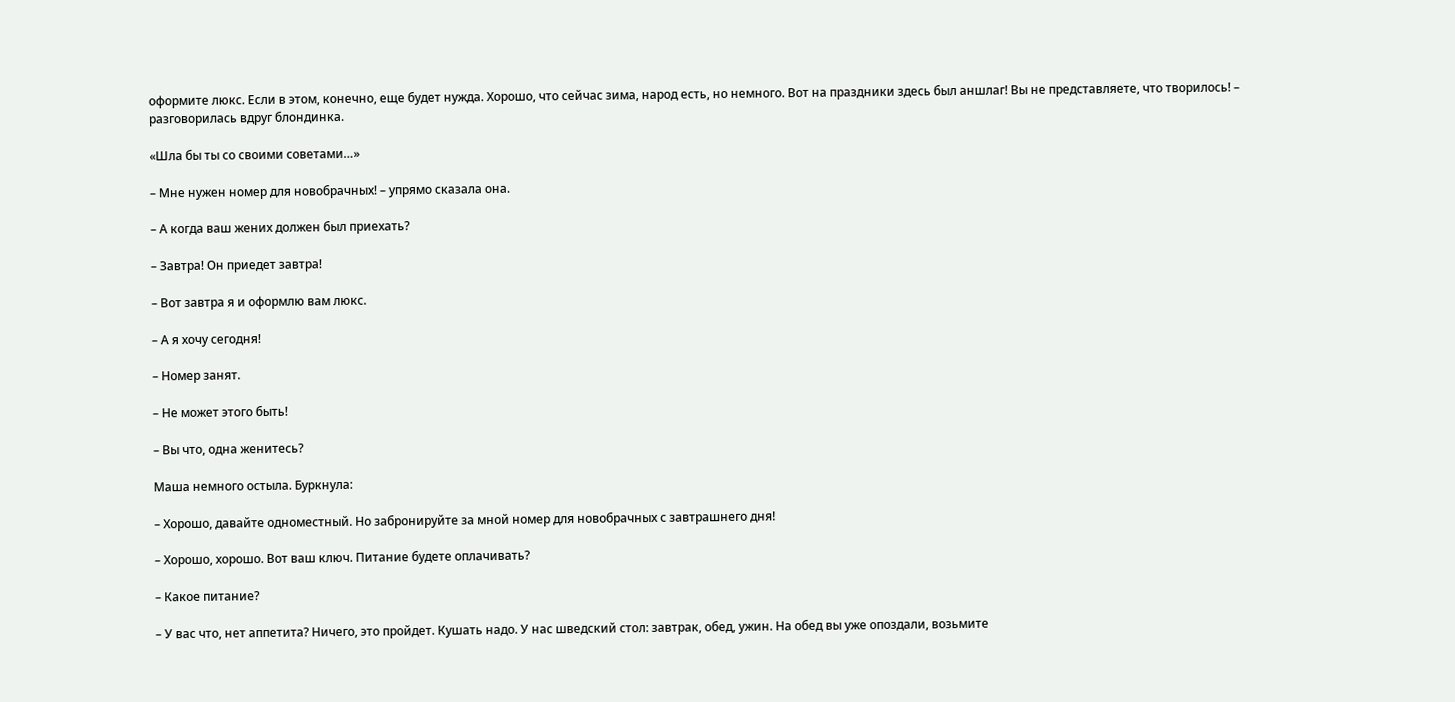оформите люкс. Если в этом, конечно, еще будет нужда. Хорошо, что сейчас зима, народ есть, но немного. Вот на праздники здесь был аншлаг! Вы не представляете, что творилось! – разговорилась вдруг блондинка.

«Шла бы ты со своими советами…»

– Мне нужен номер для новобрачных! – упрямо сказала она.

– А когда ваш жених должен был приехать?

– Завтра! Он приедет завтра!

– Вот завтра я и оформлю вам люкс.

– А я хочу сегодня!

– Номер занят.

– Не может этого быть!

– Вы что, одна женитесь?

Маша немного остыла. Буркнула:

– Хорошо, давайте одноместный. Но забронируйте за мной номер для новобрачных с завтрашнего дня!

– Хорошо, хорошо. Вот ваш ключ. Питание будете оплачивать?

– Какое питание?

– У вас что, нет аппетита? Ничего, это пройдет. Кушать надо. У нас шведский стол: завтрак, обед, ужин. На обед вы уже опоздали, возьмите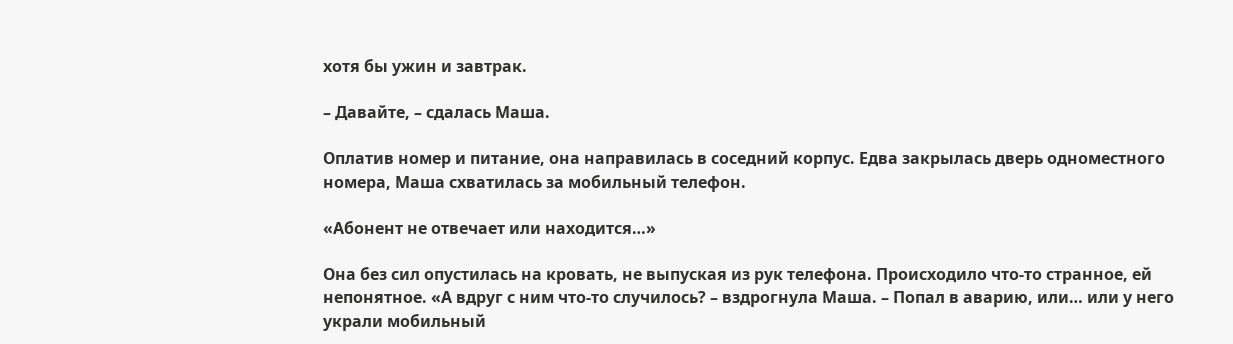хотя бы ужин и завтрак.

– Давайте, – сдалась Маша.

Оплатив номер и питание, она направилась в соседний корпус. Едва закрылась дверь одноместного номера, Маша схватилась за мобильный телефон.

«Абонент не отвечает или находится…»

Она без сил опустилась на кровать, не выпуская из рук телефона. Происходило что-то странное, ей непонятное. «А вдруг с ним что-то случилось? – вздрогнула Маша. – Попал в аварию, или… или у него украли мобильный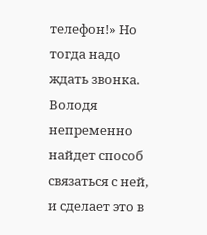телефон!» Но тогда надо ждать звонка. Володя непременно найдет способ связаться с ней, и сделает это в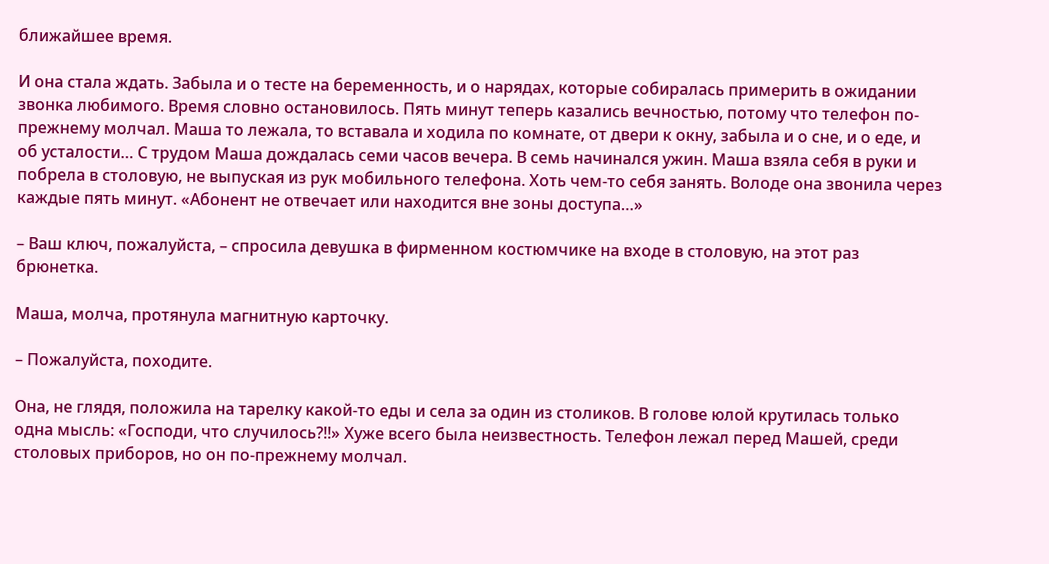ближайшее время.

И она стала ждать. Забыла и о тесте на беременность, и о нарядах, которые собиралась примерить в ожидании звонка любимого. Время словно остановилось. Пять минут теперь казались вечностью, потому что телефон по-прежнему молчал. Маша то лежала, то вставала и ходила по комнате, от двери к окну, забыла и о сне, и о еде, и об усталости… С трудом Маша дождалась семи часов вечера. В семь начинался ужин. Маша взяла себя в руки и побрела в столовую, не выпуская из рук мобильного телефона. Хоть чем-то себя занять. Володе она звонила через каждые пять минут. «Абонент не отвечает или находится вне зоны доступа…»

– Ваш ключ, пожалуйста, – спросила девушка в фирменном костюмчике на входе в столовую, на этот раз брюнетка.

Маша, молча, протянула магнитную карточку.

– Пожалуйста, походите.

Она, не глядя, положила на тарелку какой-то еды и села за один из столиков. В голове юлой крутилась только одна мысль: «Господи, что случилось?!!» Хуже всего была неизвестность. Телефон лежал перед Машей, среди столовых приборов, но он по-прежнему молчал.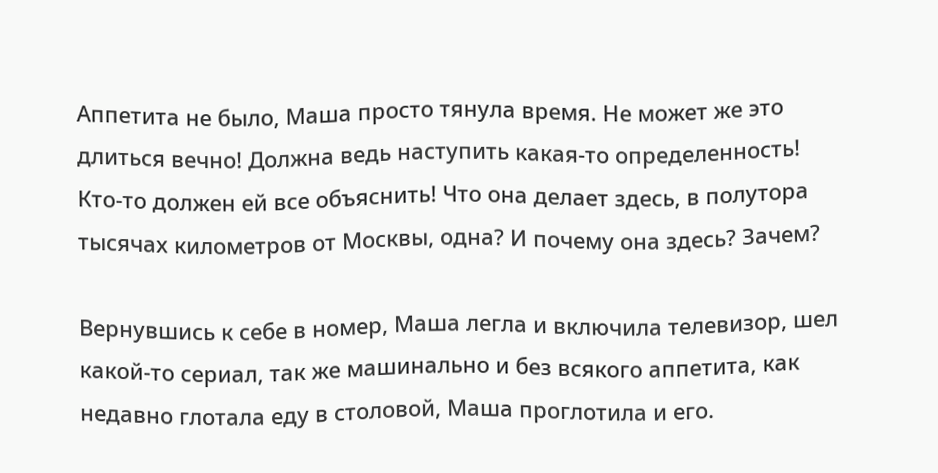Аппетита не было, Маша просто тянула время. Не может же это длиться вечно! Должна ведь наступить какая-то определенность! Кто-то должен ей все объяснить! Что она делает здесь, в полутора тысячах километров от Москвы, одна? И почему она здесь? Зачем?

Вернувшись к себе в номер, Маша легла и включила телевизор, шел какой-то сериал, так же машинально и без всякого аппетита, как недавно глотала еду в столовой, Маша проглотила и его.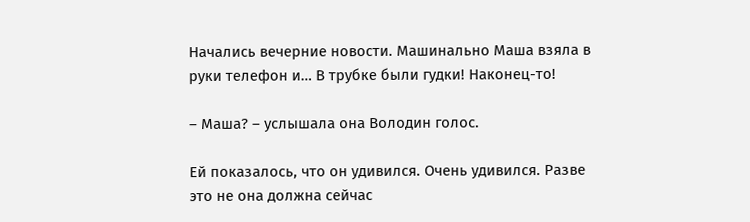Начались вечерние новости. Машинально Маша взяла в руки телефон и… В трубке были гудки! Наконец-то!

– Маша? – услышала она Володин голос.

Ей показалось, что он удивился. Очень удивился. Разве это не она должна сейчас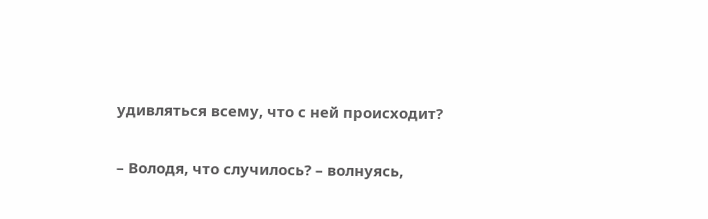удивляться всему, что с ней происходит?

– Володя, что случилось? – волнуясь,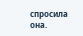спросила она.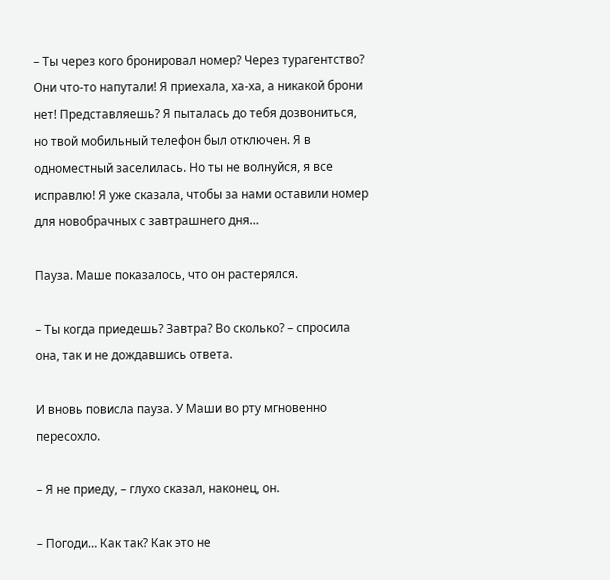– Ты через кого бронировал номер? Через турагентство? Они что-то напутали! Я приехала, ха-ха, а никакой брони нет! Представляешь? Я пыталась до тебя дозвониться, но твой мобильный телефон был отключен. Я в одноместный заселилась. Но ты не волнуйся, я все исправлю! Я уже сказала, чтобы за нами оставили номер для новобрачных с завтрашнего дня…

Пауза. Маше показалось, что он растерялся.

– Ты когда приедешь? Завтра? Во сколько? – спросила она, так и не дождавшись ответа.

И вновь повисла пауза. У Маши во рту мгновенно пересохло.

– Я не приеду, – глухо сказал, наконец, он.

– Погоди… Как так? Как это не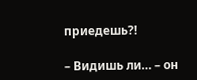приедешь?!

– Видишь ли… – он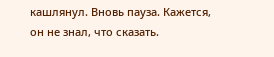кашлянул. Вновь пауза. Кажется, он не знал, что сказать.